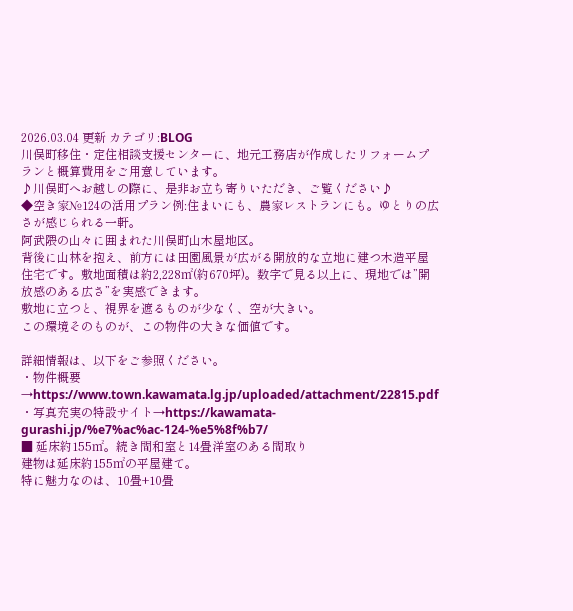2026.03.04 更新 カテゴリ:BLOG
川俣町移住・定住相談支援センターに、地元工務店が作成したリフォームプランと概算費用をご用意しています。
♪川俣町へお越しの際に、是非お立ち寄りいただき、ご覧ください♪
◆空き家№124の活用プラン例:住まいにも、農家レストランにも。ゆとりの広さが感じられる一軒。
阿武隈の山々に囲まれた川俣町山木屋地区。
背後に山林を抱え、前方には田園風景が広がる開放的な立地に建つ木造平屋住宅です。敷地面積は約2,228㎡(約670坪)。数字で見る以上に、現地では”開放感のある広さ”を実感できます。
敷地に立つと、視界を遮るものが少なく、空が大きい。
この環境そのものが、この物件の大きな価値です。

詳細情報は、以下をご参照ください。
・物件概要→https://www.town.kawamata.lg.jp/uploaded/attachment/22815.pdf
・写真充実の特設サイト→https://kawamata-gurashi.jp/%e7%ac%ac-124-%e5%8f%b7/
■ 延床約155㎡。続き間和室と14畳洋室のある間取り
建物は延床約155㎡の平屋建て。
特に魅力なのは、10畳+10畳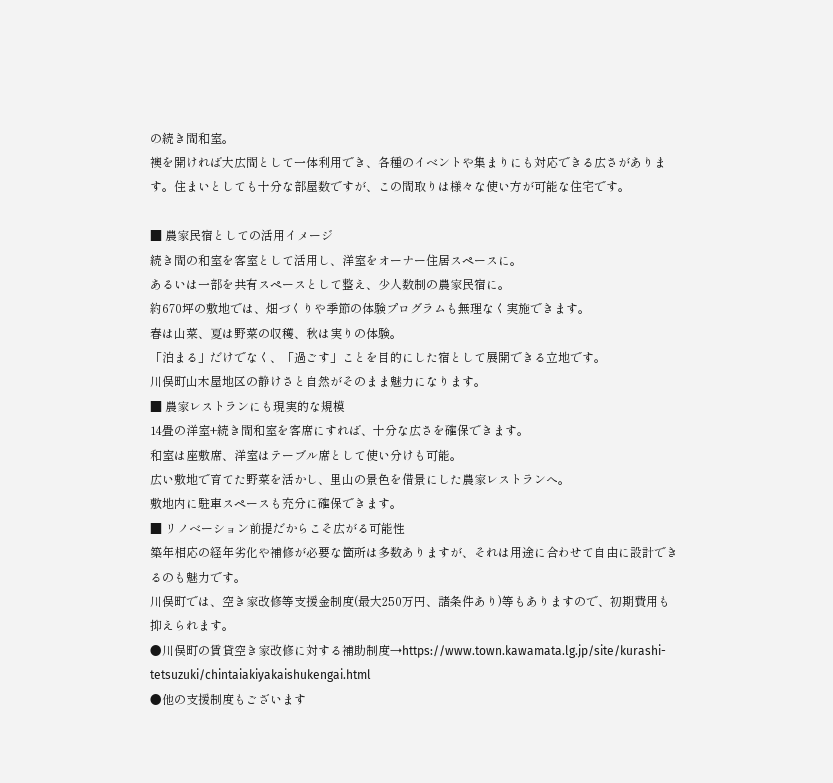の続き間和室。
襖を開ければ大広間として一体利用でき、各種のイベントや集まりにも対応できる広さがあります。住まいとしても十分な部屋数ですが、この間取りは様々な使い方が可能な住宅です。

■ 農家民宿としての活用イメージ
続き間の和室を客室として活用し、洋室をオーナー住居スペースに。
あるいは一部を共有スペースとして整え、少人数制の農家民宿に。
約670坪の敷地では、畑づくりや季節の体験プログラムも無理なく実施できます。
春は山菜、夏は野菜の収穫、秋は実りの体験。
「泊まる」だけでなく、「過ごす」ことを目的にした宿として展開できる立地です。
川俣町山木屋地区の静けさと自然がそのまま魅力になります。
■ 農家レストランにも現実的な規模
14畳の洋室+続き間和室を客席にすれば、十分な広さを確保できます。
和室は座敷席、洋室はテーブル席として使い分けも可能。
広い敷地で育てた野菜を活かし、里山の景色を借景にした農家レストランへ。
敷地内に駐車スペースも充分に確保できます。
■ リノベーション前提だからこそ広がる可能性
築年相応の経年劣化や補修が必要な箇所は多数ありますが、それは用途に合わせて自由に設計できるのも魅力です。
川俣町では、空き家改修等支援金制度(最大250万円、諸条件あり)等もありますので、初期費用も抑えられます。
●川俣町の賃貸空き家改修に対する補助制度→https://www.town.kawamata.lg.jp/site/kurashi-tetsuzuki/chintaiakiyakaishukengai.html
●他の支援制度もございます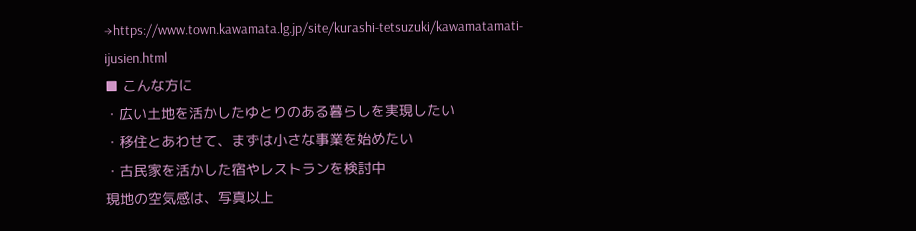→https://www.town.kawamata.lg.jp/site/kurashi-tetsuzuki/kawamatamati-ijusien.html
■ こんな方に
・広い土地を活かしたゆとりのある暮らしを実現したい
・移住とあわせて、まずは小さな事業を始めたい
・古民家を活かした宿やレストランを検討中
現地の空気感は、写真以上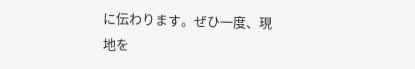に伝わります。ぜひ一度、現地を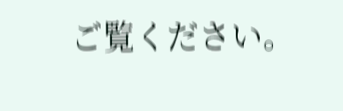ご覧ください。